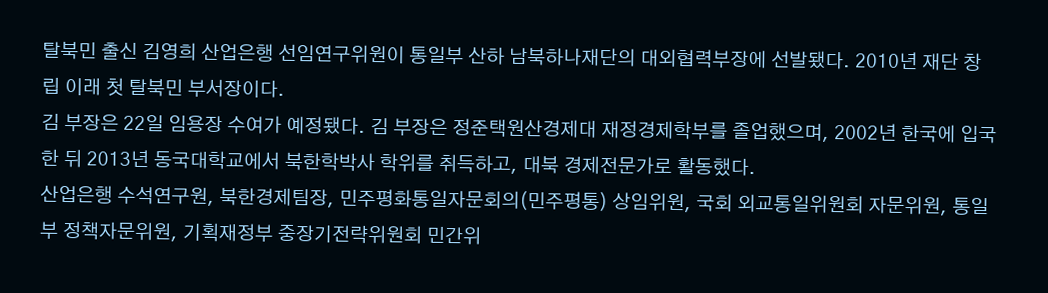탈북민 출신 김영희 산업은행 선임연구위원이 통일부 산하 남북하나재단의 대외협력부장에 선발됐다. 2010년 재단 창립 이래 첫 탈북민 부서장이다.
김 부장은 22일 임용장 수여가 예정됐다. 김 부장은 정준택원산경제대 재정경제학부를 졸업했으며, 2002년 한국에 입국한 뒤 2013년 동국대학교에서 북한학박사 학위를 취득하고, 대북 경제전문가로 활동했다.
산업은행 수석연구원, 북한경제팀장, 민주평화통일자문회의(민주평통) 상임위원, 국회 외교통일위원회 자문위원, 통일부 정책자문위원, 기획재정부 중장기전략위원회 민간위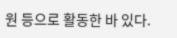원 등으로 활동한 바 있다.